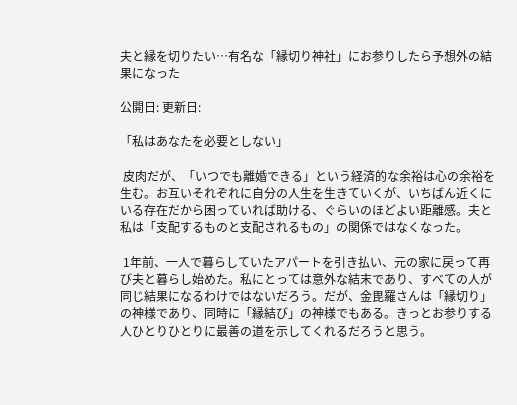夫と縁を切りたい…有名な「縁切り神社」にお参りしたら予想外の結果になった

公開日: 更新日:

「私はあなたを必要としない」

 皮肉だが、「いつでも離婚できる」という経済的な余裕は心の余裕を生む。お互いそれぞれに自分の人生を生きていくが、いちばん近くにいる存在だから困っていれば助ける、ぐらいのほどよい距離感。夫と私は「支配するものと支配されるもの」の関係ではなくなった。

 1年前、一人で暮らしていたアパートを引き払い、元の家に戻って再び夫と暮らし始めた。私にとっては意外な結末であり、すべての人が同じ結果になるわけではないだろう。だが、金毘羅さんは「縁切り」の神様であり、同時に「縁結び」の神様でもある。きっとお参りする人ひとりひとりに最善の道を示してくれるだろうと思う。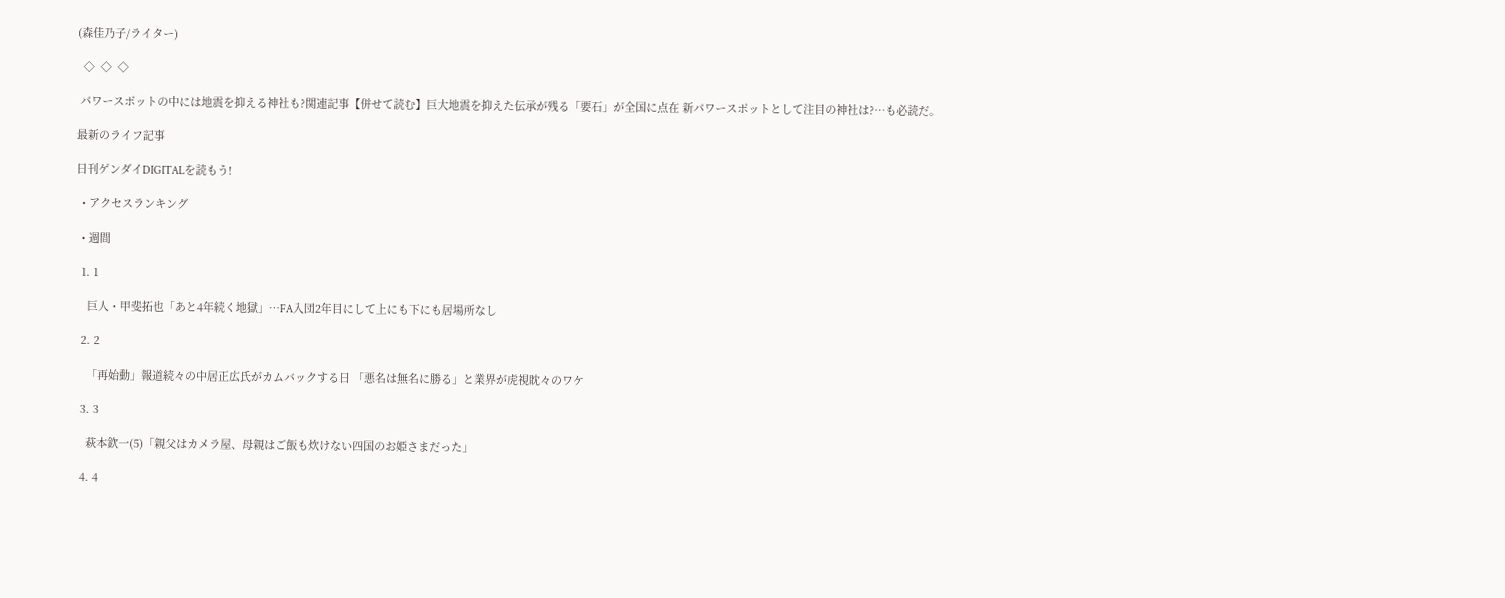(森佳乃子/ライター)

  ◇  ◇  ◇

 パワースポットの中には地震を抑える神社も?関連記事【併せて読む】巨大地震を抑えた伝承が残る「要石」が全国に点在 新パワースポットとして注目の神社は?…も必読だ。

最新のライフ記事

日刊ゲンダイDIGITALを読もう!

  • アクセスランキング

  • 週間

  1. 1

    巨人・甲斐拓也「あと4年続く地獄」…FA入団2年目にして上にも下にも居場所なし

  2. 2

    「再始動」報道続々の中居正広氏がカムバックする日 「悪名は無名に勝る」と業界が虎視眈々のワケ

  3. 3

    萩本欽一(5)「親父はカメラ屋、母親はご飯も炊けない四国のお姫さまだった」

  4. 4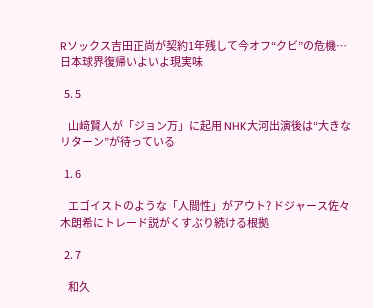Rソックス吉田正尚が契約1年残して今オフ“クビ”の危機…日本球界復帰いよいよ現実味

  5. 5

    山﨑賢人が「ジョン万」に起用 NHK大河出演後は“大きなリターン”が待っている

  1. 6

    エゴイストのような「人間性」がアウト? ドジャース佐々木朗希にトレード説がくすぶり続ける根拠

  2. 7

    和久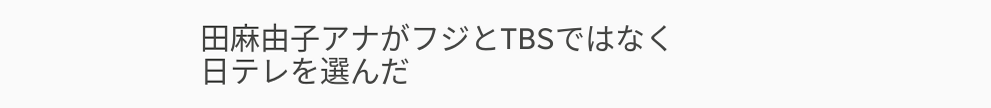田麻由子アナがフジとTBSではなく日テレを選んだ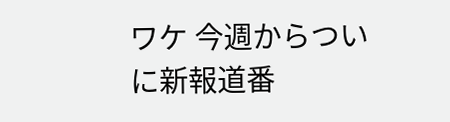ワケ 今週からついに新報道番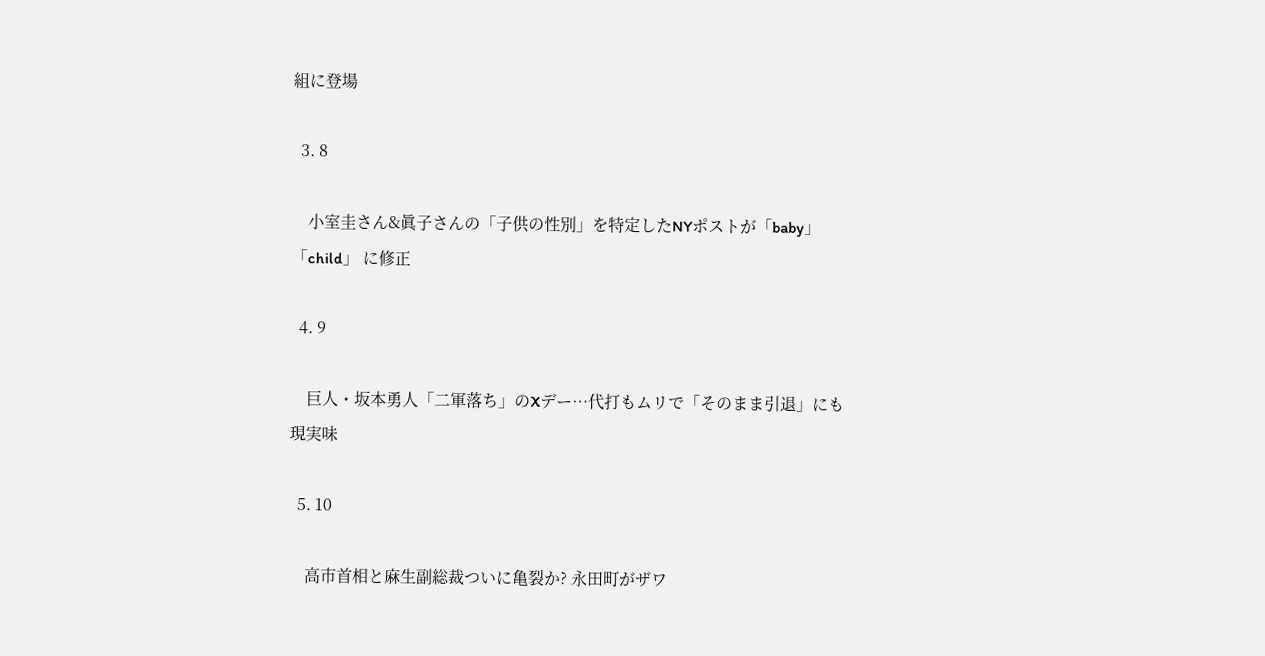組に登場

  3. 8

    小室圭さん&眞子さんの「子供の性別」を特定したNYポストが「baby」「child」 に修正

  4. 9

    巨人・坂本勇人「二軍落ち」のXデー…代打もムリで「そのまま引退」にも現実味

  5. 10

    高市首相と麻生副総裁ついに亀裂か? 永田町がザワ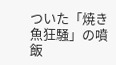ついた「焼き魚狂騒」の噴飯